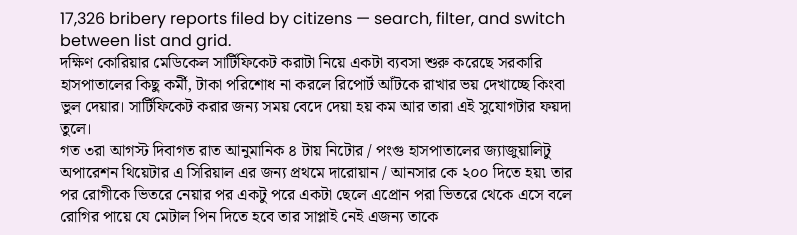17,326 bribery reports filed by citizens — search, filter, and switch between list and grid.
দক্ষিণ কোরিয়ার মেডিকেল সার্টিফিকেট করাটা নিয়ে একটা ব্যবসা শুরু করেছে সরকারি হাসপাতালের কিছু কর্মী, টাকা পরিশোধ না করলে রিপোর্ট আঁটকে রাখার ভয় দেখাচ্ছে কিংবা ভুল দেয়ার। সার্টিফিকেট করার জন্য সময় বেদে দেয়া হয় কম আর তারা এই সুযোগটার ফয়দা তুলে।
গত ৩রা আগস্ট দিবাগত রাত আনুমানিক ৪ টায় নিটোর / পংগু হাসপাতালের জ্যাজুয়ালিটু অপারেশন থিয়েটার এ সিরিয়াল এর জন্য প্রথমে দারোয়ান / আনসার কে ২০০ দিতে হয়৷ তার পর রোগীকে ভিতরে নেয়ার পর একটু পরে একটা ছেলে এপ্রোন পরা ভিতরে থেকে এসে বলে রোগির পায়ে যে মেটাল পিন দিতে হবে তার সাপ্লাই নেই এজন্য তাকে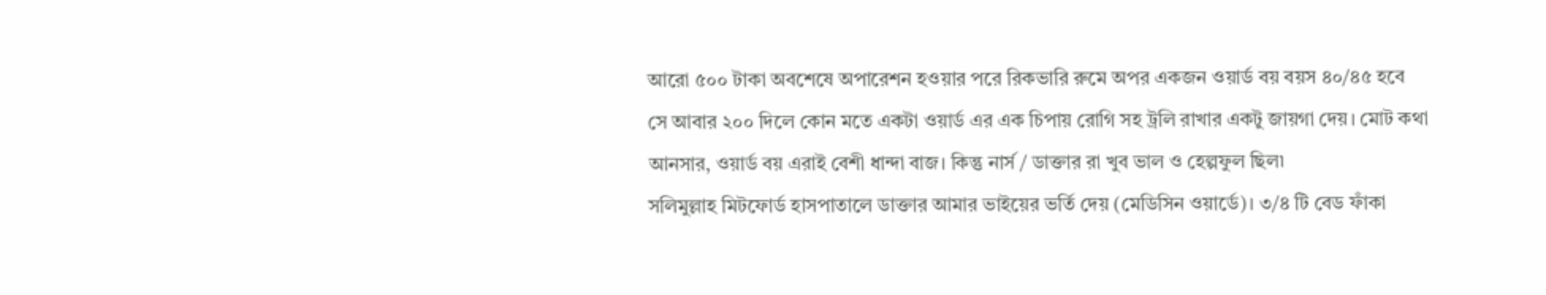আরো ৫০০ টাকা অবশেষে অপারেশন হওয়ার পরে রিকভারি রুমে অপর একজন ওয়ার্ড বয় বয়স ৪০/৪৫ হবে সে আবার ২০০ দিলে কোন মতে একটা ওয়ার্ড এর এক চিপায় রোগি সহ ট্রলি রাখার একটু জায়গা দেয়। মোট কথা আনসার, ওয়ার্ড বয় এরাই বেশী ধান্দা বাজ। কিন্তু নার্স / ডাক্তার রা খুব ভাল ও হেল্পফুল ছিল৷
সলিমুল্লাহ মিটফোর্ড হাসপাতালে ডাক্তার আমার ভাইয়ের ভর্তি দেয় (মেডিসিন ওয়ার্ডে)। ৩/৪ টি বেড ফাঁকা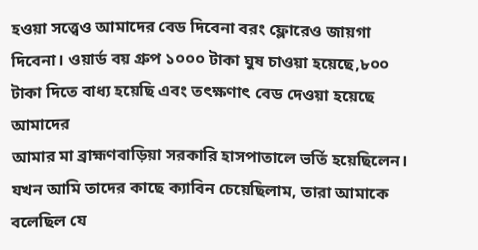হওয়া সত্ত্বেও আমাদের বেড দিবেনা বরং ফ্লোরেও জায়গা দিবেনা। ওয়ার্ড বয় গ্রুপ ১০০০ টাকা ঘুষ চাওয়া হয়েছে,৮০০ টাকা দিতে বাধ্য হয়েছি এবং তৎক্ষণাৎ বেড দেওয়া হয়েছে আমাদের
আমার মা ব্রাহ্মণবাড়িয়া সরকারি হাসপাতালে ভর্তি হয়েছিলেন। যখন আমি তাদের কাছে ক্যাবিন চেয়েছিলাম, তারা আমাকে বলেছিল যে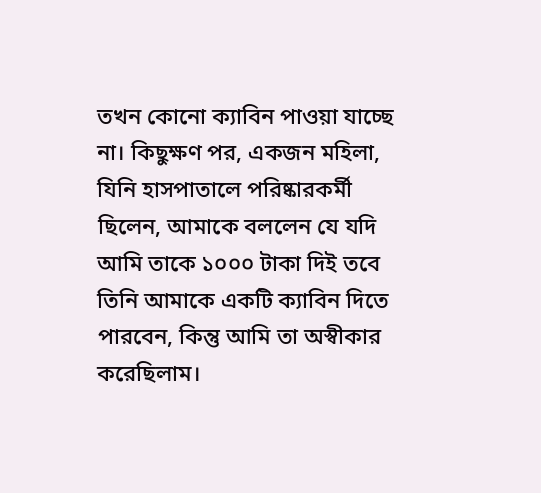তখন কোনো ক্যাবিন পাওয়া যাচ্ছে না। কিছুক্ষণ পর, একজন মহিলা, যিনি হাসপাতালে পরিষ্কারকর্মী ছিলেন, আমাকে বললেন যে যদি আমি তাকে ১০০০ টাকা দিই তবে তিনি আমাকে একটি ক্যাবিন দিতে পারবেন, কিন্তু আমি তা অস্বীকার করেছিলাম।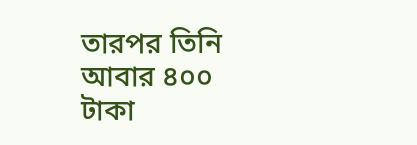তারপর তিনি আবার ৪০০ টাকা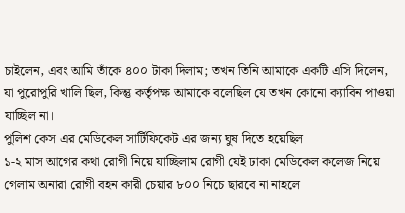চাইলেন, এবং আমি তাঁকে ৪০০ টাকা দিলাম; তখন তিনি আমাকে একটি এসি দিলেন, যা পুরোপুরি খালি ছিল, কিন্তু কর্তৃপক্ষ আমাকে বলেছিল যে তখন কোনো ক্যাবিন পাওয়া যাচ্ছিল না।
পুলিশ কেস এর মেডিকেল সার্টিফিকেট এর জন্য ঘুষ দিতে হয়েছিল
১-২ মাস আগের কথা রোগী নিয়ে যাচ্ছিলাম রোগী যেই ঢাকা মেডিকেল কলেজ নিয়ে গেলাম অনারা রোগী বহন কারী চেয়ার ৮০০ নিচে ছারবে না নাহলে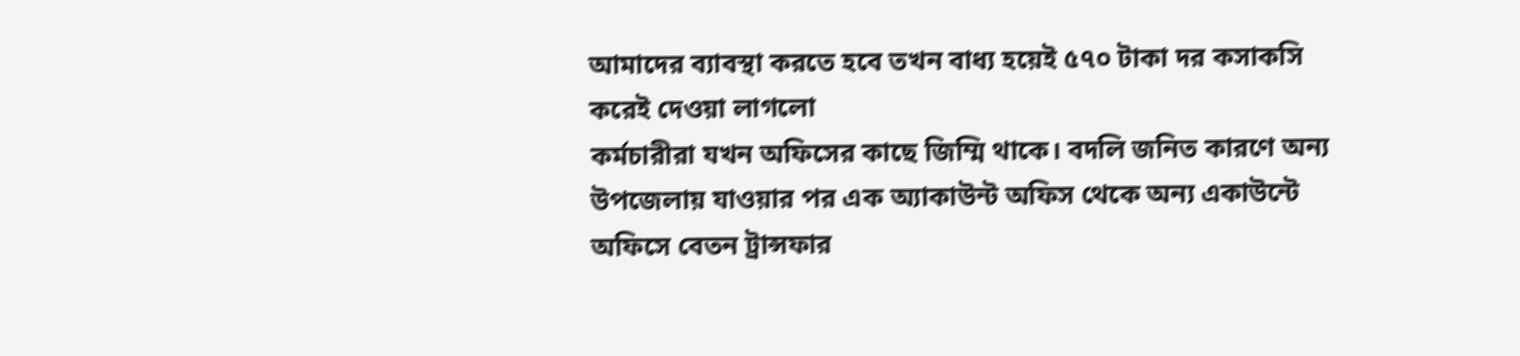আমাদের ব্যাবস্থা করতে হবে তখন বাধ্য হয়েই ৫৭০ টাকা দর কসাকসি করেই দেওয়া লাগলো
কর্মচারীরা যখন অফিসের কাছে জিম্মি থাকে। বদলি জনিত কারণে অন্য উপজেলায় যাওয়ার পর এক অ্যাকাউন্ট অফিস থেকে অন্য একাউন্টে অফিসে বেতন ট্রান্সফার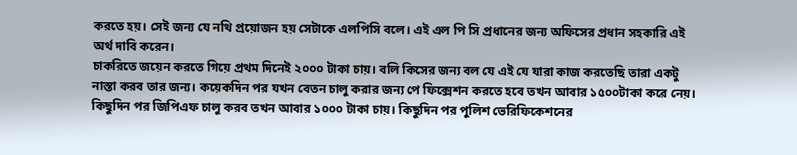করতে হয়। সেই জন্য যে নথি প্রয়োজন হয় সেটাকে এলপিসি বলে। এই এল পি সি প্রধানের জন্য অফিসের প্রধান সহকারি এই অর্থ দাবি করেন।
চাকরিতে জয়েন করতে গিয়ে প্রথম দিনেই ২০০০ টাকা চায়। বলি কিসের জন্য বল যে এই যে যারা কাজ করতেছি তারা একটু নাস্তা করব তার জন্য। কয়েকদিন পর যখন বেতন চালু করার জন্য পে ফিক্সেশন করতে হবে তখন আবার ১৫০০টাকা করে নেয়। কিছুদিন পর জিপিএফ চালু করব তখন আবার ১০০০ টাকা চায়। কিছুদিন পর পুলিশ ভেরিফিকেশনের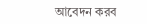আবেদন করব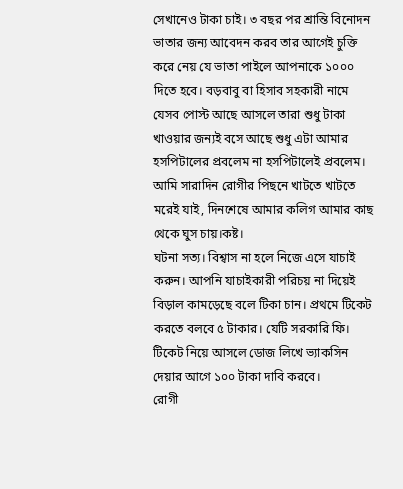সেখানেও টাকা চাই। ৩ বছর পর শ্রান্তি বিনোদন ভাতার জন্য আবেদন করব তার আগেই চুক্তি করে নেয় যে ভাতা পাইলে আপনাকে ১০০০ দিতে হবে। বড়বাবু বা হিসাব সহকারী নামে যেসব পোস্ট আছে আসলে তারা শুধু টাকা খাওয়ার জন্যই বসে আছে শুধু এটা আমার হসপিটালের প্রবলেম না হসপিটালেই প্রবলেম। আমি সারাদিন রোগীর পিছনে খাটতে খাটতে মরেই যাই, দিনশেষে আমার কলিগ আমার কাছ থেকে ঘুস চায়।কষ্ট।
ঘটনা সত্য। বিশ্বাস না হলে নিজে এসে যাচাই করুন। আপনি যাচাইকারী পরিচয় না দিয়েই বিড়াল কামড়েছে বলে টিকা চান। প্রথমে টিকেট করতে বলবে ৫ টাকার। যেটি সরকারি ফি। টিকেট নিয়ে আসলে ডোজ লিখে ভ্যাকসিন দেয়ার আগে ১০০ টাকা দাবি করবে।
রোগী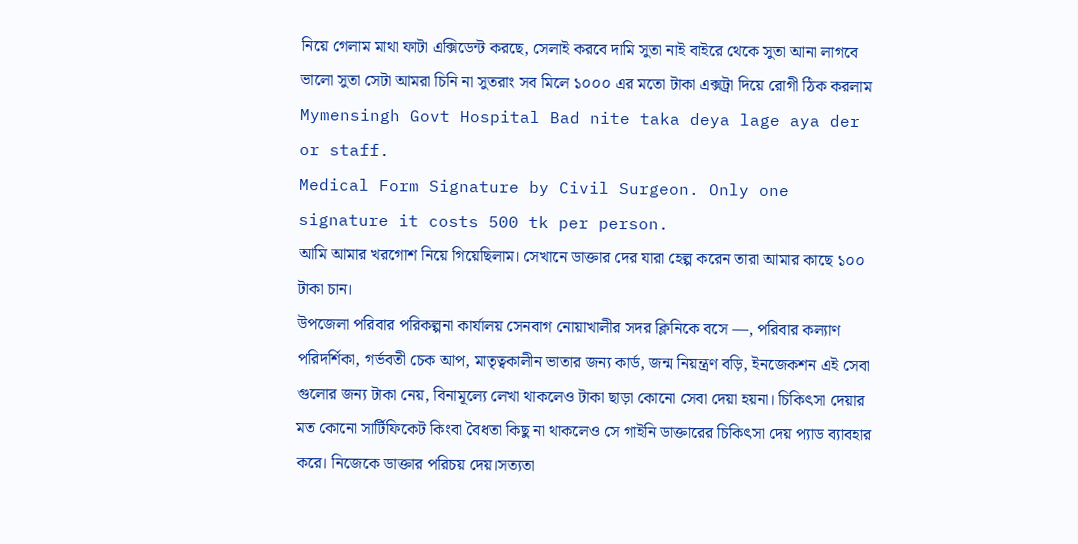নিয়ে গেলাম মাথা ফাটা এক্সিডেন্ট করছে, সেলাই করবে দামি সুতা নাই বাইরে থেকে সুতা আনা লাগবে ভালো সুতা সেটা আমরা চিনি না সুতরাং সব মিলে ১০০০ এর মতো টাকা এক্সট্রা দিয়ে রোগী ঠিক করলাম
Mymensingh Govt Hospital Bad nite taka deya lage aya der or staff.
Medical Form Signature by Civil Surgeon. Only one signature it costs 500 tk per person.
আমি আমার খরগোশ নিয়ে গিয়েছিলাম। সেখানে ডাক্তার দের যারা হেল্প করেন তারা আমার কাছে ১০০ টাকা চান।
উপজেলা পরিবার পরিকল্পনা কার্যালয় সেনবাগ নোয়াখালীর সদর ক্লিনিকে বসে —, পরিবার কল্যাণ পরিদর্শিকা, গর্ভবতী চেক আপ, মাতৃত্বকালীন ভাতার জন্য কার্ড, জন্ম নিয়ন্ত্রণ বড়ি, ইনজেকশন এই সেবা গুলোর জন্য টাকা নেয়, বিনামূল্যে লেখা থাকলেও টাকা ছাড়া কোনো সেবা দেয়া হয়না। চিকিৎসা দেয়ার মত কোনো সার্টিফিকেট কিংবা বৈধতা কিছু না থাকলেও সে গাইনি ডাক্তারের চিকিৎসা দেয় প্যাড ব্যাবহার করে। নিজেকে ডাক্তার পরিচয় দেয়।সত্যতা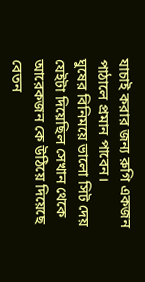যাচাই করার জন্য রুগি একজন পাঠালে প্রমান পাবেন।
ঘুষের বিনিময়ে ভালো সিট দেয় যেইটা দিয়েছিল সেখান থেকে আরেকজন কে উঠিয়ে দিয়েছে
বেতন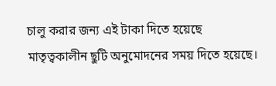চালু করার জন্য এই টাকা দিতে হয়েছে
মাতৃত্বকালীন ছুটি অনুমোদনের সময় দিতে হয়েছে।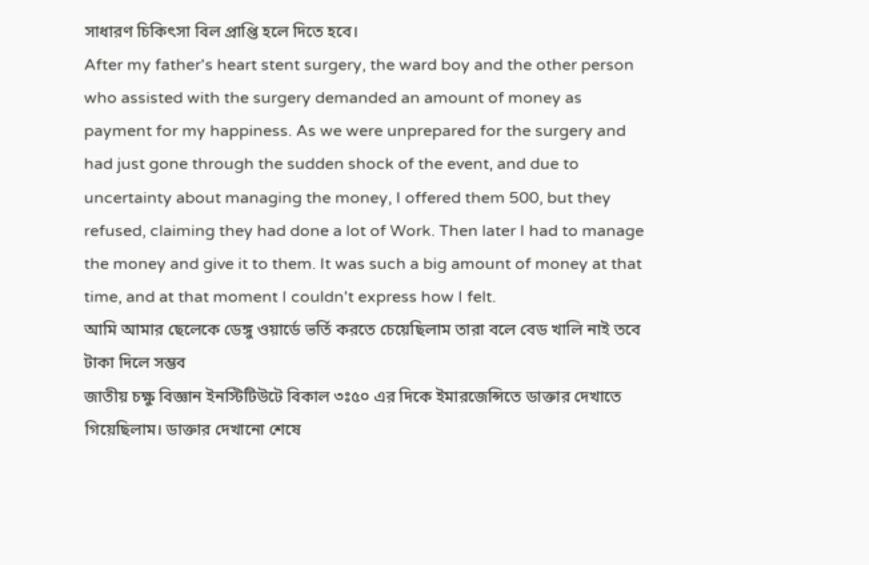সাধারণ চিকিৎসা বিল প্রাপ্তি হলে দিতে হবে।
After my father's heart stent surgery, the ward boy and the other person who assisted with the surgery demanded an amount of money as payment for my happiness. As we were unprepared for the surgery and had just gone through the sudden shock of the event, and due to uncertainty about managing the money, I offered them 500, but they refused, claiming they had done a lot of Work. Then later I had to manage the money and give it to them. It was such a big amount of money at that time, and at that moment I couldn't express how I felt.
আমি আমার ছেলেকে ডেঙ্গু ওয়ার্ডে ভর্তি করতে চেয়েছিলাম তারা বলে বেড খালি নাই তবে টাকা দিলে সম্ভব
জাতীয় চক্ষু বিজ্ঞান ইনস্টিটিউটে বিকাল ৩ঃ৫০ এর দিকে ইমারজেন্সিতে ডাক্তার দেখাতে গিয়েছিলাম। ডাক্তার দেখানো শেষে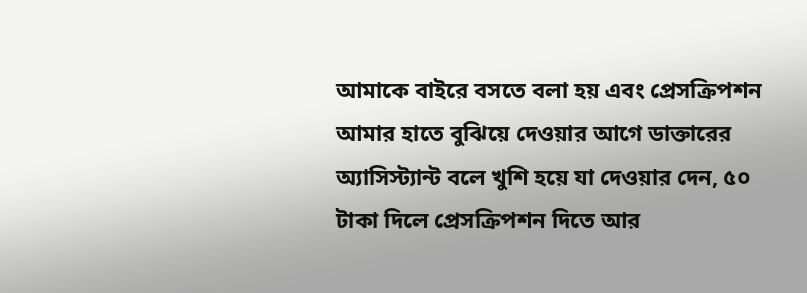আমাকে বাইরে বসতে বলা হয় এবং প্রেসক্রিপশন আমার হাতে বুঝিয়ে দেওয়ার আগে ডাক্তারের অ্যাসিস্ট্যান্ট বলে খুশি হয়ে যা দেওয়ার দেন, ৫০ টাকা দিলে প্রেসক্রিপশন দিতে আর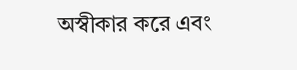অস্বীকার করে এবং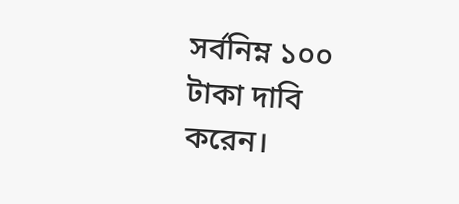সর্বনিম্ন ১০০ টাকা দাবি করেন।